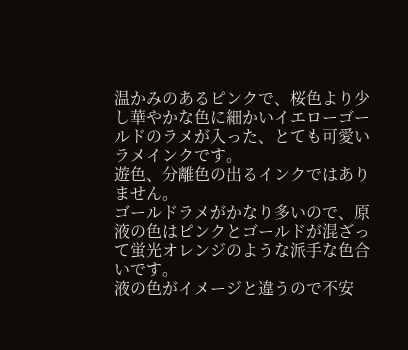温かみのあるピンクで、桜色より少し華やかな色に細かいイエローゴールドのラメが入った、とても可愛いラメインクです。
遊色、分離色の出るインクではありません。
ゴールドラメがかなり多いので、原液の色はピンクとゴールドが混ざって蛍光オレンジのような派手な色合いです。
液の色がイメージと違うので不安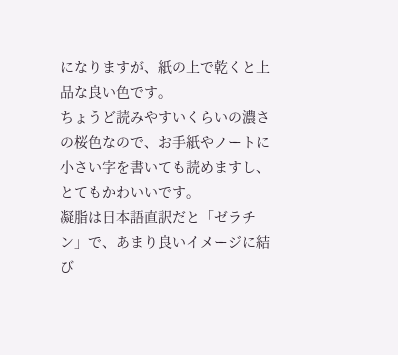になりますが、紙の上で乾くと上品な良い色です。
ちょうど読みやすいくらいの濃さの桜色なので、お手紙やノートに小さい字を書いても読めますし、とてもかわいいです。
凝脂は日本語直訳だと「ゼラチン」で、あまり良いイメージに結び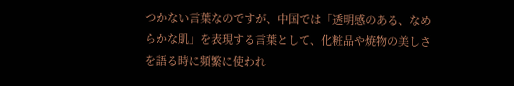つかない言葉なのですが、中国では「透明感のある、なめらかな肌」を表現する言葉として、化粧品や焼物の美しさを語る時に頻繁に使われ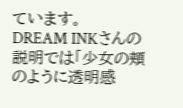ています。
DREAM INKさんの説明では「少女の頬のように透明感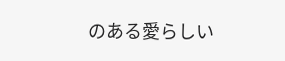のある愛らしい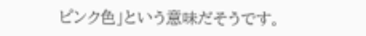ピンク色」という意味だそうです。